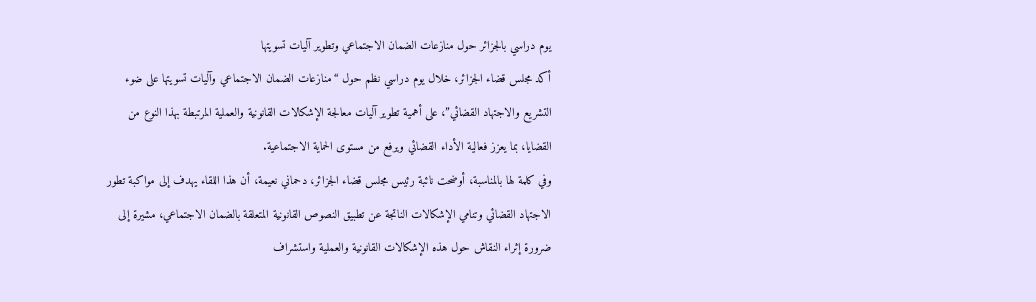يوم دراسي بالجزائر حول منازعات الضمان الاجتماعي وتطوير آليات تسويتها
أكد مجلس قضاء الجزائر، خلال يوم دراسي نظم حول “منازعات الضمان الاجتماعي وآليات تسويتها على ضوء التشريع والاجتهاد القضائي”، على أهمية تطوير آليات معالجة الإشكالات القانونية والعملية المرتبطة بهذا النوع من القضايا، بما يعزز فعالية الأداء القضائي ويرفع من مستوى الحماية الاجتماعية.
وفي كلمة لها بالمناسبة، أوضحت نائبة رئيس مجلس قضاء الجزائر، دحماني نعيمة، أن هذا اللقاء يهدف إلى مواكبة تطور الاجتهاد القضائي وتنامي الإشكالات الناتجة عن تطبيق النصوص القانونية المتعلقة بالضمان الاجتماعي، مشيرة إلى ضرورة إثراء النقاش حول هذه الإشكالات القانونية والعملية واستشراف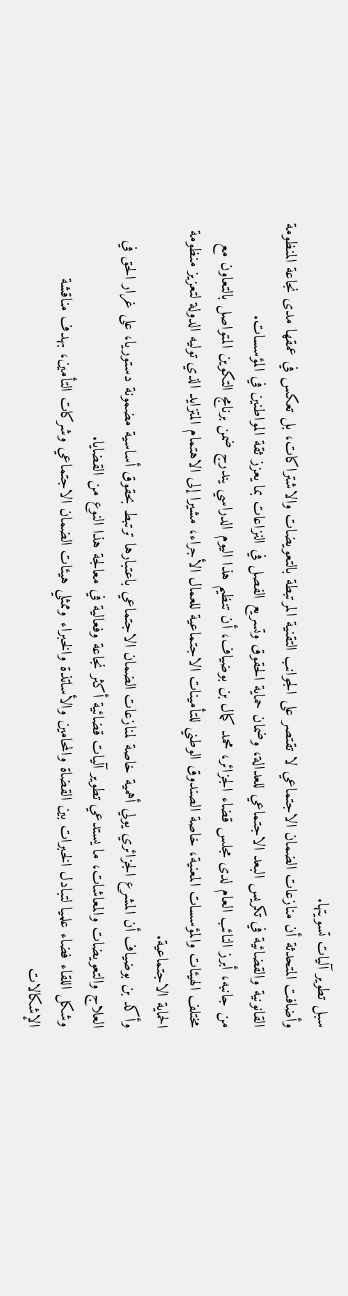سبل تطوير آليات تسويتها.
وأضافت المتحدثة أن منازعات الضمان الاجتماعي لا تقتصر على الجوانب التقنية المرتبطة بالتعويضات والاشتراكات، بل تعكس في عمقها مدى نجاعة المنظومة القانونية والقضائية في تكريس البعد الاجتماعي للعدالة، وضمان حماية الحقوق وتسريع الفصل في النزاعات بما يعزز ثقة المواطنين في المؤسسات.
من جانبه، أبرز النائب العام لدى مجلس قضاء الجزائر، محمد كمال بن بوضياف، أن تنظيم هذا اليوم الدراسي يندرج ضمن برنامج التكوين المتواصل بالتعاون مع مختلف الهيئات والمؤسسات المعنية، خاصة الصندوق الوطني للتأمينات الاجتماعية للعمال الأجراء، مشيرا إلى الاهتمام المتزايد الذي توليه الدولة لتعزيز منظومة الحماية الاجتماعية.
وأكد بن بوضياف أن المشرع الجزائري يولي أهمية خاصة لمنازعات الضمان الاجتماعي باعتبارها ترتبط بحقوق أساسية مضمونة دستوريا، على غرار الحق في العلاج والتعويضات والمعاشات، ما يستدعي تطوير آليات قضائية أكثر نجاعة وفعالية في معالجة هذا النوع من القضايا.
وشكل اللقاء فضاء علميا لتبادل الخبرات بين القضاة والمحامين والأساتذة والخبراء وممثلي هيئات الضمان الاجتماعي وشركات التأمين، بهدف مناقشة الإشكالات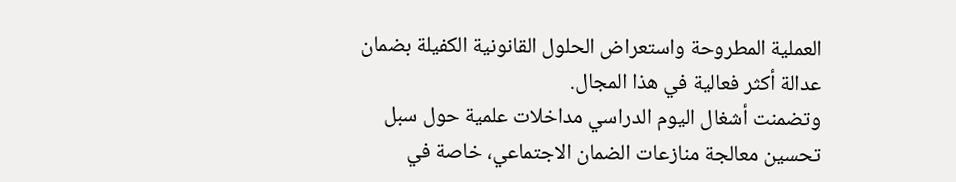العملية المطروحة واستعراض الحلول القانونية الكفيلة بضمان عدالة أكثر فعالية في هذا المجال.
وتضمنت أشغال اليوم الدراسي مداخلات علمية حول سبل تحسين معالجة منازعات الضمان الاجتماعي، خاصة في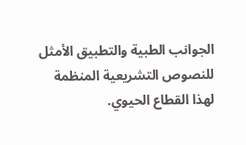الجوانب الطبية والتطبيق الأمثل للنصوص التشريعية المنظمة لهذا القطاع الحيوي.